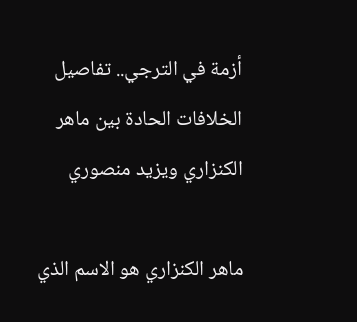أزمة في الترجي.. تفاصيل الخلافات الحادة بين ماهر الكنزاري ويزيد منصوري

ماهر الكنزاري هو الاسم الذي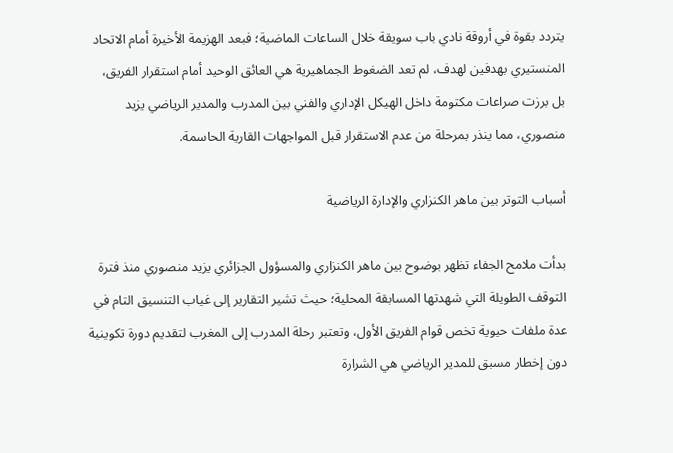يتردد بقوة في أروقة نادي باب سويقة خلال الساعات الماضية؛ فبعد الهزيمة الأخيرة أمام الاتحاد المنستيري بهدفين لهدف، لم تعد الضغوط الجماهيرية هي العائق الوحيد أمام استقرار الفريق، بل برزت صراعات مكتومة داخل الهيكل الإداري والفني بين المدرب والمدير الرياضي يزيد منصوري، مما ينذر بمرحلة من عدم الاستقرار قبل المواجهات القارية الحاسمة.

أسباب التوتر بين ماهر الكنزاري والإدارة الرياضية

بدأت ملامح الجفاء تظهر بوضوح بين ماهر الكنزاري والمسؤول الجزائري يزيد منصوري منذ فترة التوقف الطويلة التي شهدتها المسابقة المحلية؛ حيث تشير التقارير إلى غياب التنسيق التام في عدة ملفات حيوية تخص قوام الفريق الأول، وتعتبر رحلة المدرب إلى المغرب لتقديم دورة تكوينية دون إخطار مسبق للمدير الرياضي هي الشرارة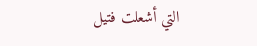التي أشعلت فتيل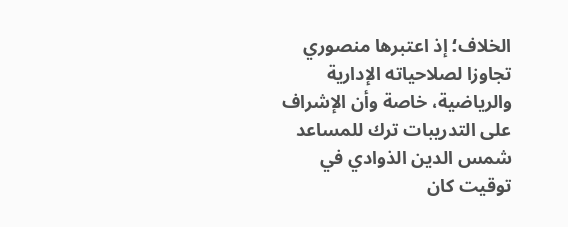الخلاف؛ إذ اعتبرها منصوري تجاوزا لصلاحياته الإدارية والرياضية، خاصة وأن الإشراف على التدريبات ترك للمساعد شمس الدين الذوادي في توقيت كان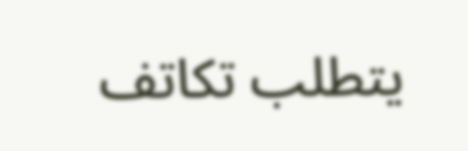يتطلب تكاتف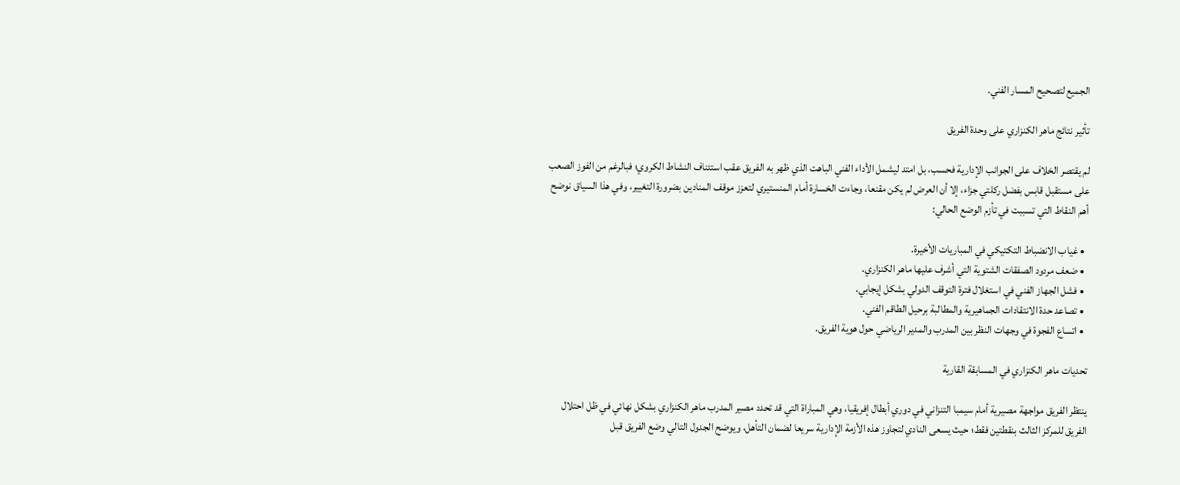الجميع لتصحيح المسار الفني.

تأثير نتائج ماهر الكنزاري على وحدة الفريق

لم يقتصر الخلاف على الجوانب الإدارية فحسب، بل امتد ليشمل الأداء الفني الباهت الذي ظهر به الفريق عقب استئناف النشاط الكروي؛ فبالرغم من الفوز الصعب على مستقبل قابس بفضل ركلتي جزاء، إلا أن العرض لم يكن مقنعا، وجاءت الخسارة أمام المنستيري لتعزز موقف المنادين بضرورة التغيير، وفي هذا السياق نوضح أهم النقاط التي تسببت في تأزم الوضع الحالي:

  • غياب الانضباط التكتيكي في المباريات الأخيرة.
  • ضعف مردود الصفقات الشتوية التي أشرف عليها ماهر الكنزاري.
  • فشل الجهاز الفني في استغلال فترة التوقف الدولي بشكل إيجابي.
  • تصاعد حدة الانتقادات الجماهيرية والمطالبة برحيل الطاقم الفني.
  • اتساع الفجوة في وجهات النظر بين المدرب والمدير الرياضي حول هوية الفريق.

تحديات ماهر الكنزاري في المسابقة القارية

ينتظر الفريق مواجهة مصيرية أمام سيمبا التنزاني في دوري أبطال إفريقيا، وهي المباراة التي قد تحدد مصير المدرب ماهر الكنزاري بشكل نهائي في ظل احتلال الفريق للمركز الثالث بنقطتين فقط؛ حيث يسعى النادي لتجاوز هذه الأزمة الإدارية سريعا لضمان التأهل، ويوضح الجدول التالي وضع الفريق قبل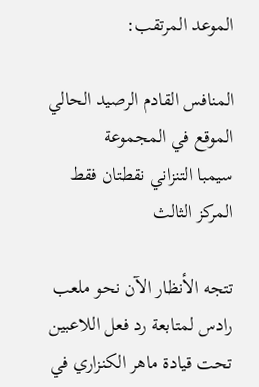الموعد المرتقب:

المنافس القادم الرصيد الحالي الموقع في المجموعة
سيمبا التنزاني نقطتان فقط المركز الثالث

تتجه الأنظار الآن نحو ملعب رادس لمتابعة رد فعل اللاعبين تحت قيادة ماهر الكنزاري في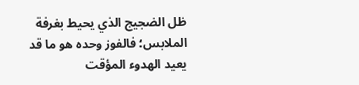ظل الضجيج الذي يحيط بغرفة الملابس؛ فالفوز وحده هو ما قد يعيد الهدوء المؤقت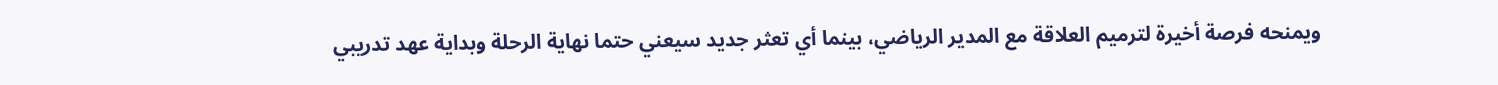ويمنحه فرصة أخيرة لترميم العلاقة مع المدير الرياضي، بينما أي تعثر جديد سيعني حتما نهاية الرحلة وبداية عهد تدريبي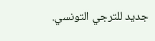جديد للترجي التونسي.